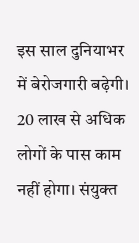इस साल दुनियाभर में बेरोजगारी बढ़ेगी। 20 लाख से अधिक लोगों के पास काम नहीं होगा। संयुक्त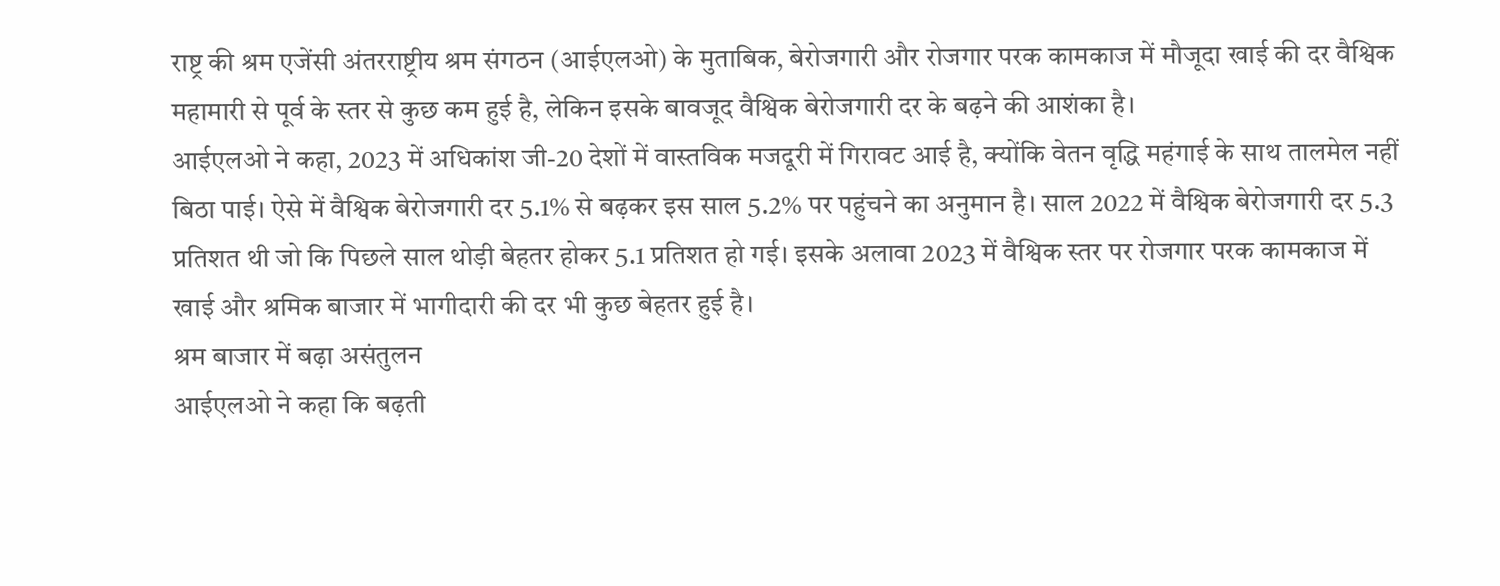राष्ट्र की श्रम एजेंसी अंतरराष्ट्रीय श्रम संगठन (आईएलओ) के मुताबिक, बेरोजगारी और रोजगार परक कामकाज में मौजूदा खाई की दर वैश्विक महामारी से पूर्व के स्तर से कुछ कम हुई है, लेकिन इसके बावजूद वैश्विक बेरोजगारी दर के बढ़ने की आशंका है।
आईएलओ ने कहा, 2023 में अधिकांश जी-20 देशों में वास्तविक मजदूरी में गिरावट आई है, क्योंकि वेतन वृद्धि महंगाई के साथ तालमेल नहीं बिठा पाई। ऐसे में वैश्विक बेरोजगारी दर 5.1% से बढ़कर इस साल 5.2% पर पहुंचने का अनुमान है। साल 2022 में वैश्विक बेरोजगारी दर 5.3 प्रतिशत थी जो कि पिछले साल थोड़ी बेहतर होकर 5.1 प्रतिशत हो गई। इसके अलावा 2023 में वैश्विक स्तर पर रोजगार परक कामकाज में खाई और श्रमिक बाजार में भागीदारी की दर भी कुछ बेहतर हुई है।
श्रम बाजार में बढ़ा असंतुलन
आईएलओ ने कहा कि बढ़ती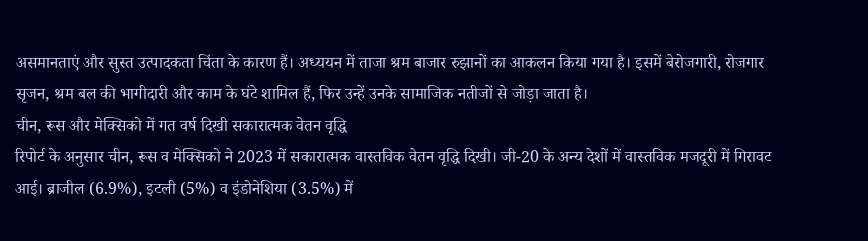असमानताएं और सुस्त उत्पादकता चिंता के कारण हैं। अध्ययन में ताजा श्रम बाजार रुझानों का आकलन किया गया है। इसमें बेरोजगारी, रोजगार सृजन, श्रम बल की भागीदारी और काम के घंटे शामिल हैं, फिर उन्हें उनके सामाजिक नतीजों से जोड़ा जाता है।
चीन, रूस और मेक्सिको में गत वर्ष दिखी सकारात्मक वेतन वृद्धि
रिपोर्ट के अनुसार चीन, रूस व मेक्सिको ने 2023 में सकारात्मक वास्तविक वेतन वृद्धि दिखी। जी-20 के अन्य देशों में वास्तविक मजदूरी में गिरावट आई। ब्राजील (6.9%), इटली (5%) व इंडोनेशिया (3.5%) में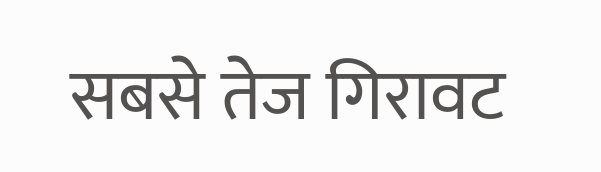सबसे तेज गिरावट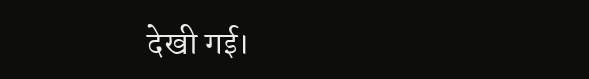देखी गई।